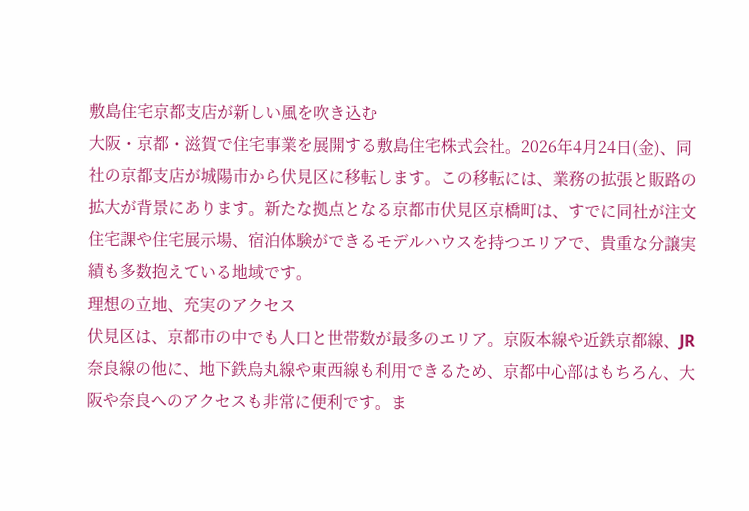敷島住宅京都支店が新しい風を吹き込む
大阪・京都・滋賀で住宅事業を展開する敷島住宅株式会社。2026年4月24日(金)、同社の京都支店が城陽市から伏見区に移転します。この移転には、業務の拡張と販路の拡大が背景にあります。新たな拠点となる京都市伏見区京橋町は、すでに同社が注文住宅課や住宅展示場、宿泊体験ができるモデルハウスを持つエリアで、貴重な分譲実績も多数抱えている地域です。
理想の立地、充実のアクセス
伏見区は、京都市の中でも人口と世帯数が最多のエリア。京阪本線や近鉄京都線、JR奈良線の他に、地下鉄烏丸線や東西線も利用できるため、京都中心部はもちろん、大阪や奈良へのアクセスも非常に便利です。ま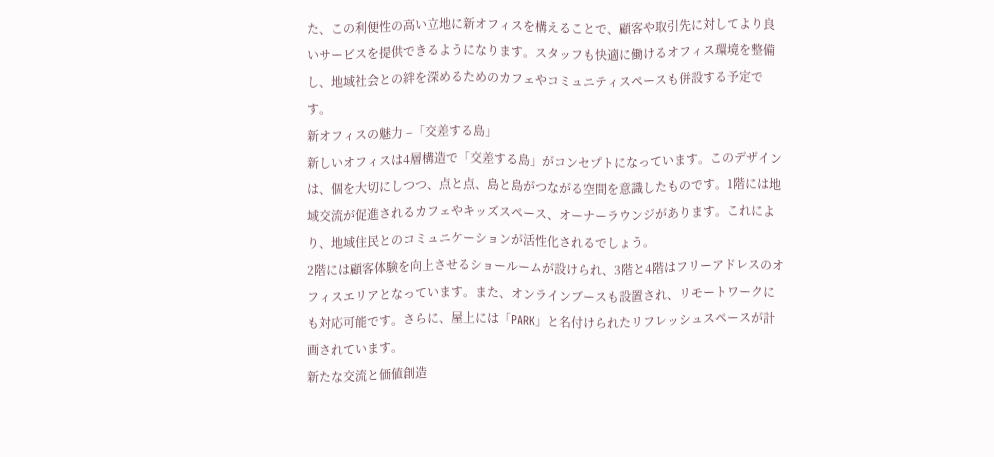た、この利便性の高い立地に新オフィスを構えることで、顧客や取引先に対してより良いサービスを提供できるようになります。スタッフも快適に働けるオフィス環境を整備し、地域社会との絆を深めるためのカフェやコミュニティスペースも併設する予定です。
新オフィスの魅力 –「交差する島」
新しいオフィスは4層構造で「交差する島」がコンセプトになっています。このデザインは、個を大切にしつつ、点と点、島と島がつながる空間を意識したものです。1階には地域交流が促進されるカフェやキッズスペース、オーナーラウンジがあります。これにより、地域住民とのコミュニケーションが活性化されるでしょう。
2階には顧客体験を向上させるショールームが設けられ、3階と4階はフリーアドレスのオフィスエリアとなっています。また、オンラインブースも設置され、リモートワークにも対応可能です。さらに、屋上には「PARK」と名付けられたリフレッシュスペースが計画されています。
新たな交流と価値創造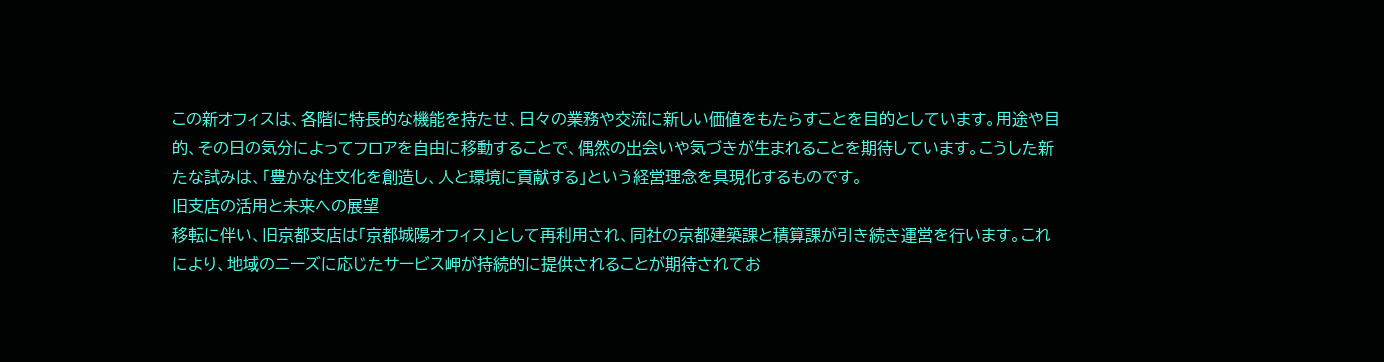この新オフィスは、各階に特長的な機能を持たせ、日々の業務や交流に新しい価値をもたらすことを目的としています。用途や目的、その日の気分によってフロアを自由に移動することで、偶然の出会いや気づきが生まれることを期待しています。こうした新たな試みは、「豊かな住文化を創造し、人と環境に貢献する」という経営理念を具現化するものです。
旧支店の活用と未来への展望
移転に伴い、旧京都支店は「京都城陽オフィス」として再利用され、同社の京都建築課と積算課が引き続き運営を行います。これにより、地域のニーズに応じたサービス岬が持続的に提供されることが期待されてお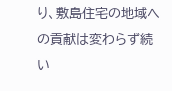り、敷島住宅の地域への貢献は変わらず続い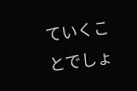ていくことでしょ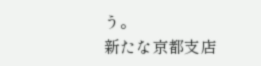う。
新たな京都支店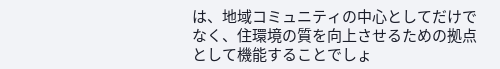は、地域コミュニティの中心としてだけでなく、住環境の質を向上させるための拠点として機能することでしょ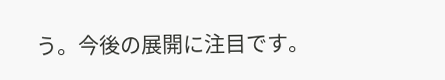う。今後の展開に注目です。